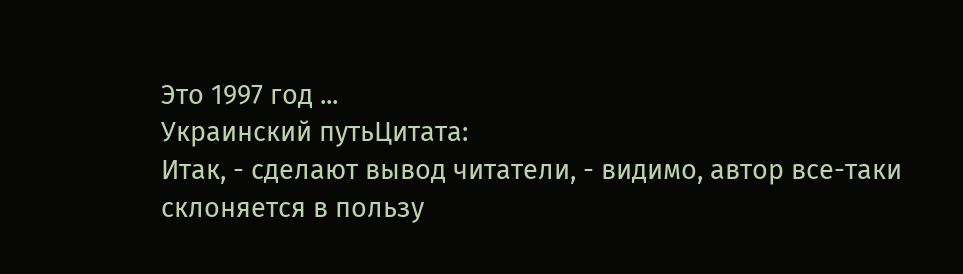Это 1997 год ...
Украинский путьЦитата:
Итак, - сделают вывод читатели, - видимо, автор все-таки склоняется в пользу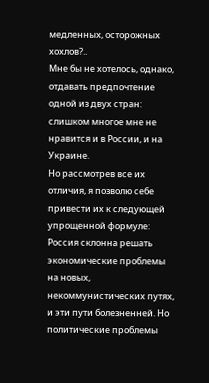медленных, осторожных хохлов?..
Мне бы не хотелось, однако, отдавать предпочтение одной из двух стран: слишком многое мне не нравится и в России, и на Украине.
Но рассмотрев все их отличия, я позволю себе привести их к следующей упрощенной формуле:
Россия склонна решать экономические проблемы на новых, некоммунистических путях, и эти пути болезненней. Но политические проблемы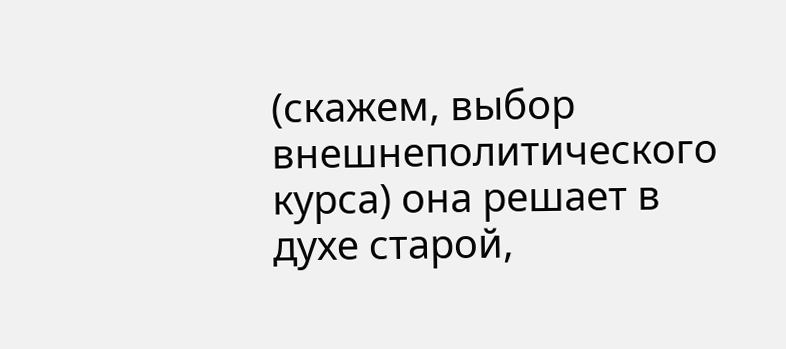(скажем, выбор внешнеполитического курса) она решает в духе старой,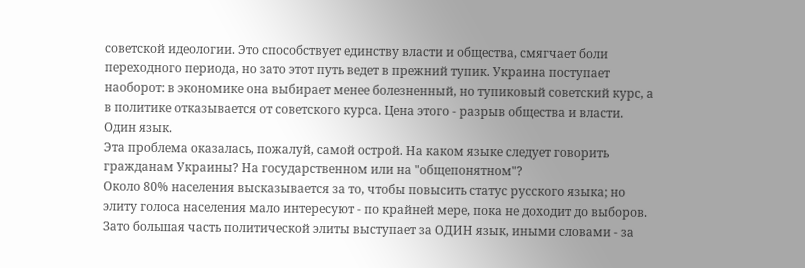советской идеологии. Это способствует единству власти и общества, смягчает боли переходного периода, но зато этот путь ведет в прежний тупик. Украина поступает наоборот: в экономике она выбирает менее болезненный, но тупиковый советский курс, а в политике отказывается от советского курса. Цена этого - разрыв общества и власти.
Один язык.
Эта проблема оказалась, пожалуй, самой острой. На каком языке следует говорить гражданам Украины? На государственном или на "общепонятном"?
Около 80% населения высказывается за то, чтобы повысить статус русского языка; но элиту голоса населения мало интересуют - по крайней мере, пока не доходит до выборов. Зато большая часть политической элиты выступает за ОДИН язык, иными словами - за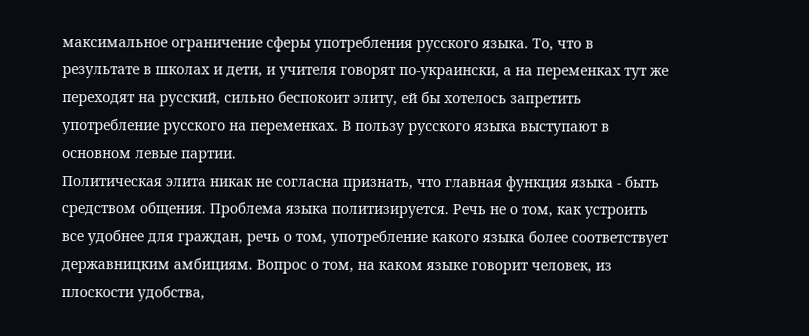максимальное ограничение сферы употребления русского языка. То, что в результате в школах и дети, и учителя говорят по-украински, а на переменках тут же переходят на русский, сильно беспокоит элиту, ей бы хотелось запретить употребление русского на переменках. В пользу русского языка выступают в основном левые партии.
Политическая элита никак не согласна признать, что главная функция языка - быть средством общения. Проблема языка политизируется. Речь не о том, как устроить все удобнее для граждан, речь о том, употребление какого языка более соответствует державницким амбициям. Вопрос о том, на каком языке говорит человек, из плоскости удобства,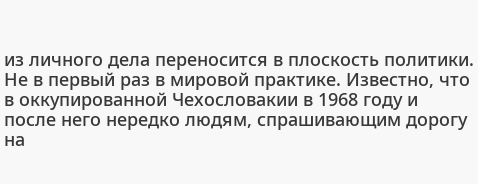из личного дела переносится в плоскость политики.
Не в первый раз в мировой практике. Известно, что в оккупированной Чехословакии в 1968 году и после него нередко людям, спрашивающим дорогу на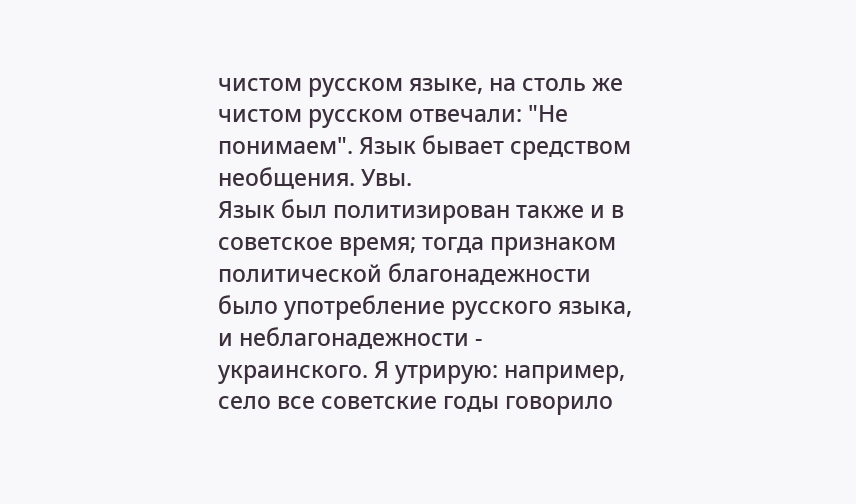чистом русском языке, на столь же чистом русском отвечали: "Не понимаем". Язык бывает средством необщения. Увы.
Язык был политизирован также и в советское время; тогда признаком политической благонадежности было употребление русского языка, и неблагонадежности - украинского. Я утрирую: например, село все советские годы говорило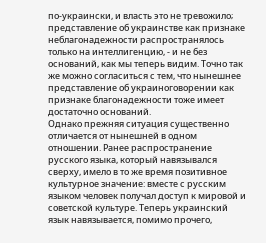по-украински, и власть это не тревожило; представление об украинстве как признаке неблагонадежности распространялось только на интеллигенцию, - и не без оснований, как мы теперь видим. Точно так же можно согласиться с тем, что нынешнее представление об украиноговорении как признаке благонадежности тоже имеет достаточно оснований.
Однако прежняя ситуация существенно отличается от нынешней в одном отношении. Ранее распространение русского языка, который навязывался сверху, имело в то же время позитивное культурное значение: вместе с русским языком человек получал доступ к мировой и советской культуре. Теперь украинский язык навязывается, помимо прочего,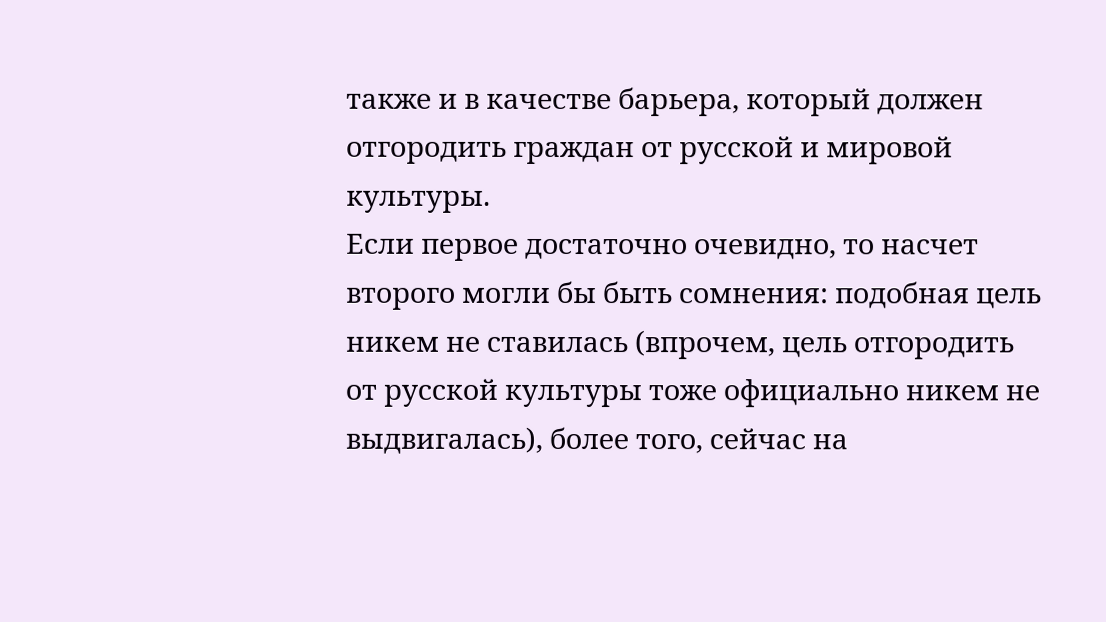также и в качестве барьера, который должен отгородить граждан от русской и мировой культуры.
Если первое достаточно очевидно, то насчет второго могли бы быть сомнения: подобная цель никем не ставилась (впрочем, цель отгородить от русской культуры тоже официально никем не выдвигалась), более того, сейчас на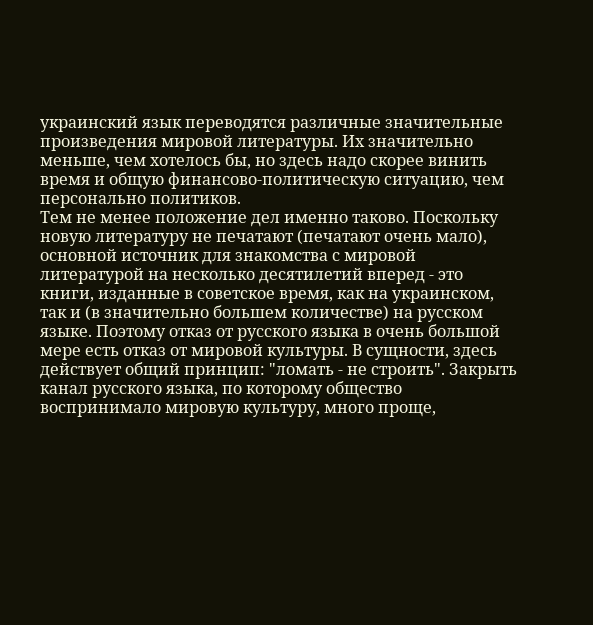украинский язык переводятся различные значительные произведения мировой литературы. Их значительно меньше, чем хотелось бы, но здесь надо скорее винить время и общую финансово-политическую ситуацию, чем персонально политиков.
Тем не менее положение дел именно таково. Поскольку новую литературу не печатают (печатают очень мало), основной источник для знакомства с мировой литературой на несколько десятилетий вперед - это книги, изданные в советское время, как на украинском, так и (в значительно большем количестве) на русском языке. Поэтому отказ от русского языка в очень большой мере есть отказ от мировой культуры. В сущности, здесь действует общий принцип: "ломать - не строить". Закрыть канал русского языка, по которому общество воспринимало мировую культуру, много проще,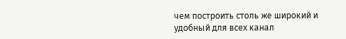чем построить столь же широкий и удобный для всех канал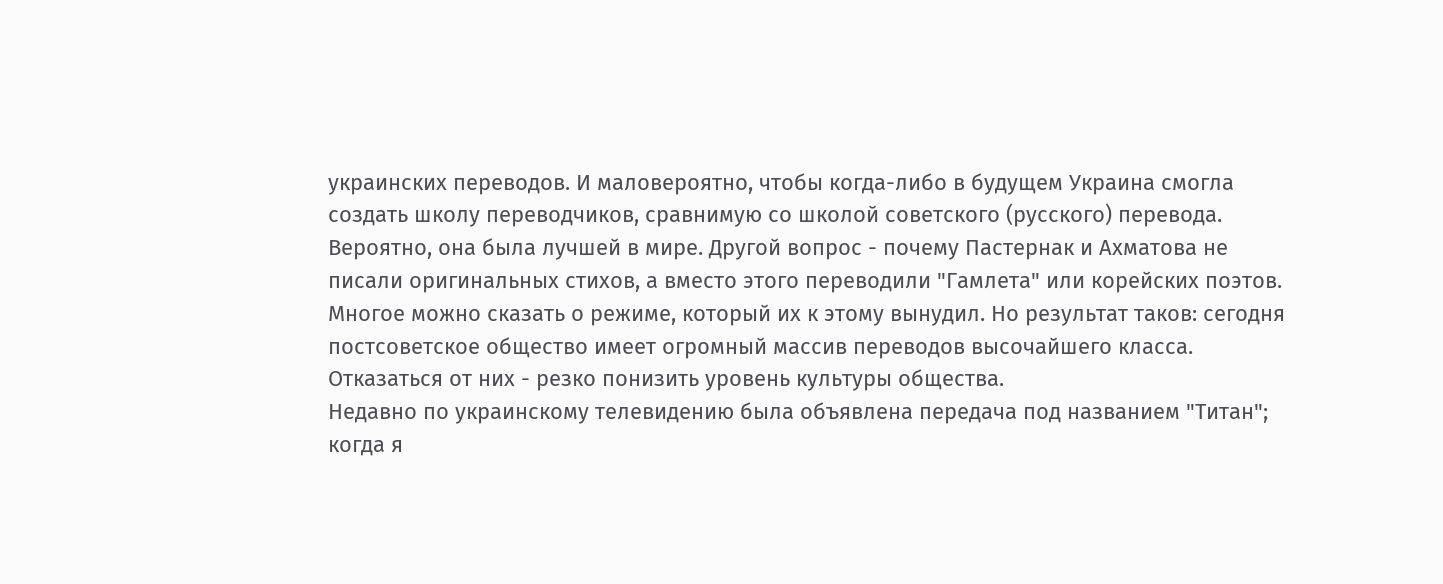украинских переводов. И маловероятно, чтобы когда-либо в будущем Украина смогла создать школу переводчиков, сравнимую со школой советского (русского) перевода. Вероятно, она была лучшей в мире. Другой вопрос - почему Пастернак и Ахматова не писали оригинальных стихов, а вместо этого переводили "Гамлета" или корейских поэтов. Многое можно сказать о режиме, который их к этому вынудил. Но результат таков: сегодня постсоветское общество имеет огромный массив переводов высочайшего класса. Отказаться от них - резко понизить уровень культуры общества.
Недавно по украинскому телевидению была объявлена передача под названием "Титан"; когда я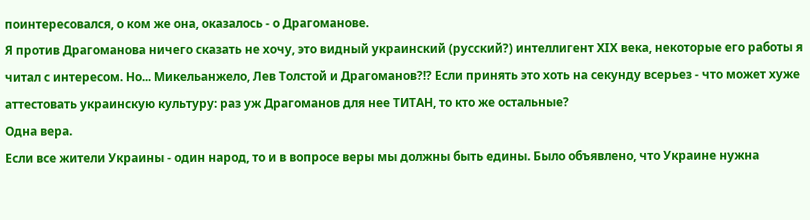поинтересовался, о ком же она, оказалось - о Драгоманове.
Я против Драгоманова ничего сказать не хочу, это видный украинский (русский?) интеллигент XIX века, некоторые его работы я читал с интересом. Но... Микельанжело, Лев Толстой и Драгоманов?!? Если принять это хоть на секунду всерьез - что может хуже аттестовать украинскую культуру: раз уж Драгоманов для нее ТИТАН, то кто же остальные?
Одна вера.
Если все жители Украины - один народ, то и в вопросе веры мы должны быть едины. Было объявлено, что Украине нужна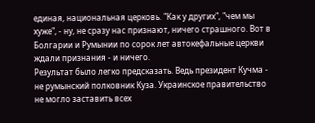единая, национальная церковь. "Как у других", "чем мы хуже", - ну, не сразу нас признают, ничего страшного. Вот в Болгарии и Румынии по сорок лет автокефальные церкви ждали признания - и ничего.
Результат было легко предсказать. Ведь президент Кучма - не румынский полковник Куза. Украинское правительство не могло заставить всех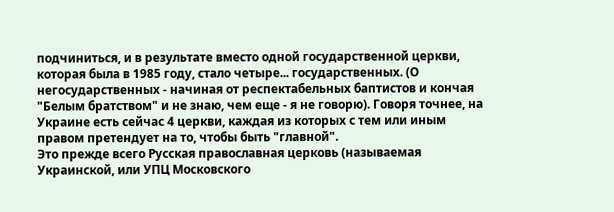подчиниться, и в результате вместо одной государственной церкви, которая была в 1985 году, стало четыре... государственных. (О негосударственных - начиная от респектабельных баптистов и кончая "Белым братством" и не знаю, чем еще - я не говорю). Говоря точнее, на Украине есть сейчас 4 церкви, каждая из которых с тем или иным правом претендует на то, чтобы быть "главной".
Это прежде всего Русская православная церковь (называемая Украинской, или УПЦ Московского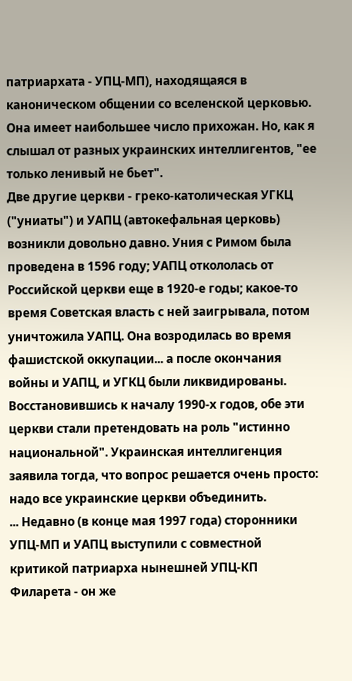патриархата - УПЦ-МП), находящаяся в каноническом общении со вселенской церковью. Она имеет наибольшее число прихожан. Но, как я слышал от разных украинских интеллигентов, "ее только ленивый не бьет".
Две другие церкви - греко-католическая УГКЦ ("униаты") и УАПЦ (автокефальная церковь) возникли довольно давно. Уния с Римом была проведена в 1596 году; УАПЦ откололась от Российской церкви еще в 1920-е годы; какое-то время Советская власть с ней заигрывала, потом уничтожила УАПЦ. Она возродилась во время фашистской оккупации... а после окончания войны и УАПЦ, и УГКЦ были ликвидированы.
Восстановившись к началу 1990-х годов, обе эти церкви стали претендовать на роль "истинно национальной". Украинская интеллигенция заявила тогда, что вопрос решается очень просто: надо все украинские церкви объединить.
... Недавно (в конце мая 1997 года) сторонники УПЦ-МП и УАПЦ выступили с совместной критикой патриарха нынешней УПЦ-КП Филарета - он же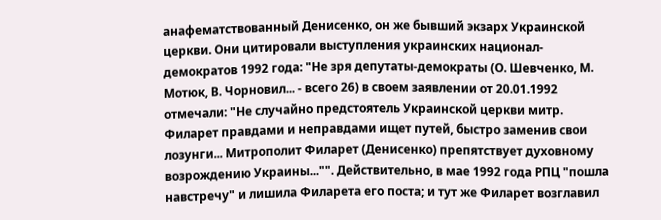анафематствованный Денисенко, он же бывший экзарх Украинской церкви. Они цитировали выступления украинских национал-демократов 1992 года: "Не зря депутаты-демократы (О. Шевченко, М. Мотюк, В. Чорновил... - всего 26) в своем заявлении от 20.01.1992 отмечали: "Не случайно предстоятель Украинской церкви митр. Филарет правдами и неправдами ищет путей, быстро заменив свои лозунги... Митрополит Филарет (Денисенко) препятствует духовному возрождению Украины..."". Действительно, в мае 1992 года РПЦ "пошла навстречу" и лишила Филарета его поста; и тут же Филарет возглавил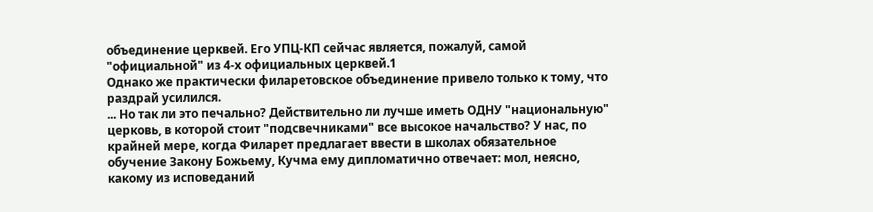объединение церквей. Его УПЦ-КП сейчас является, пожалуй, самой "официальной" из 4-х официальных церквей.1
Однако же практически филаретовское объединение привело только к тому, что раздрай усилился.
... Но так ли это печально? Действительно ли лучше иметь ОДНУ "национальную" церковь, в которой стоит "подсвечниками" все высокое начальство? У нас, по крайней мере, когда Филарет предлагает ввести в школах обязательное обучение Закону Божьему, Кучма ему дипломатично отвечает: мол, неясно, какому из исповеданий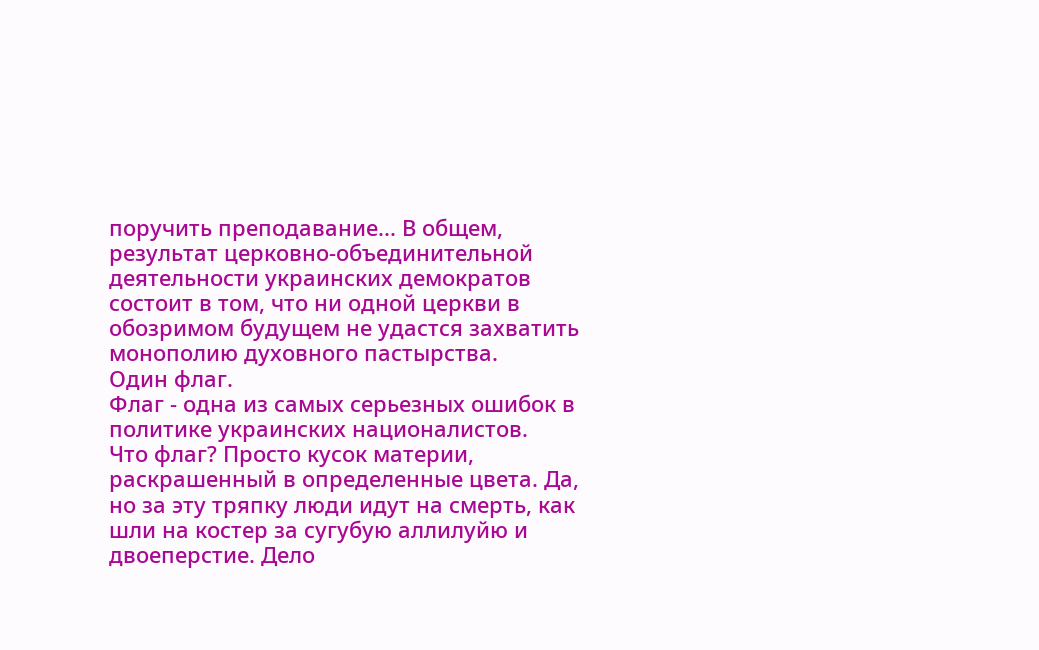поручить преподавание... В общем, результат церковно-объединительной деятельности украинских демократов состоит в том, что ни одной церкви в обозримом будущем не удастся захватить монополию духовного пастырства.
Один флаг.
Флаг - одна из самых серьезных ошибок в политике украинских националистов.
Что флаг? Просто кусок материи, раскрашенный в определенные цвета. Да, но за эту тряпку люди идут на смерть, как шли на костер за сугубую аллилуйю и двоеперстие. Дело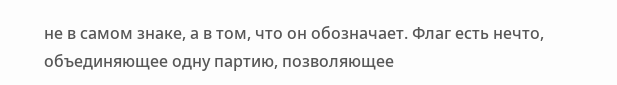не в самом знаке, а в том, что он обозначает. Флаг есть нечто, объединяющее одну партию, позволяющее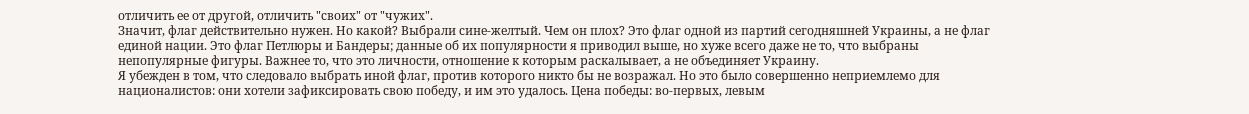отличить ее от другой, отличить "своих" от "чужих".
Значит, флаг действительно нужен. Но какой? Выбрали сине-желтый. Чем он плох? Это флаг одной из партий сегодняшней Украины, а не флаг единой нации. Это флаг Петлюры и Бандеры; данные об их популярности я приводил выше, но хуже всего даже не то, что выбраны непопулярные фигуры. Важнее то, что это личности, отношение к которым раскалывает, а не объединяет Украину.
Я убежден в том, что следовало выбрать иной флаг, против которого никто бы не возражал. Но это было совершенно неприемлемо для националистов: они хотели зафиксировать свою победу, и им это удалось. Цена победы: во-первых, левым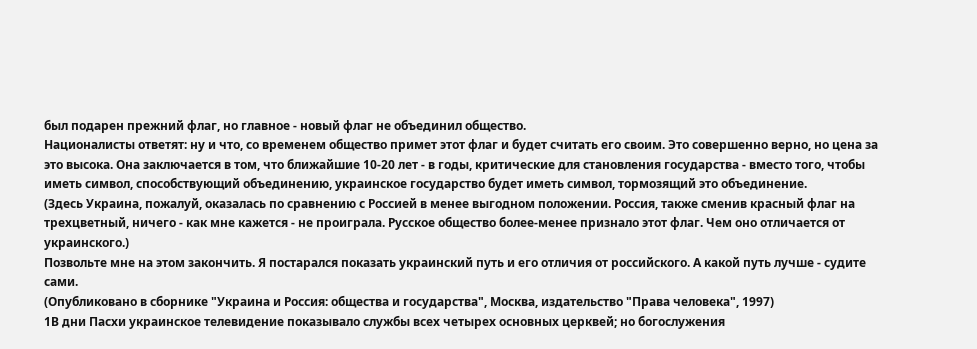был подарен прежний флаг, но главное - новый флаг не объединил общество.
Националисты ответят: ну и что, со временем общество примет этот флаг и будет считать его своим. Это совершенно верно, но цена за это высока. Она заключается в том, что ближайшие 10-20 лет - в годы, критические для становления государства - вместо того, чтобы иметь символ, способствующий объединению, украинское государство будет иметь символ, тормозящий это объединение.
(Здесь Украина, пожалуй, оказалась по сравнению с Россией в менее выгодном положении. Россия, также сменив красный флаг на трехцветный, ничего - как мне кажется - не проиграла. Русское общество более-менее признало этот флаг. Чем оно отличается от украинского.)
Позвольте мне на этом закончить. Я постарался показать украинский путь и его отличия от российского. А какой путь лучше - судите сами.
(Опубликовано в сборнике "Украина и Россия: общества и государства", Москва, издательство "Права человека", 1997)
1В дни Пасхи украинское телевидение показывало службы всех четырех основных церквей; но богослужения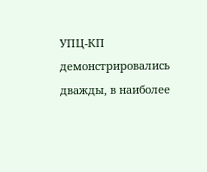УПЦ-КП демонстрировались дважды, в наиболее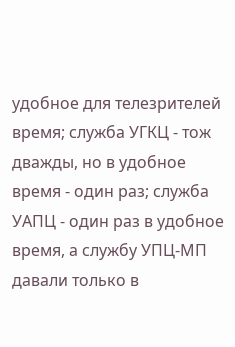удобное для телезрителей время; служба УГКЦ - тож дважды, но в удобное время - один раз; служба УАПЦ - один раз в удобное время, а службу УПЦ-МП давали только в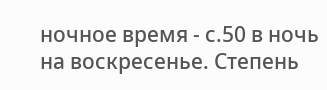ночное время - с.50 в ночь на воскресенье. Степень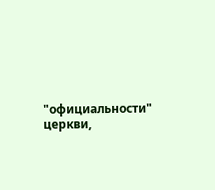"официальности" церкви,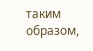таким образом,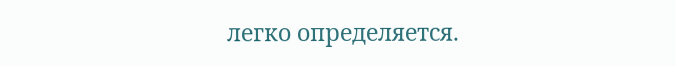легко определяется.